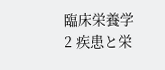臨床栄養学2 疾患と栄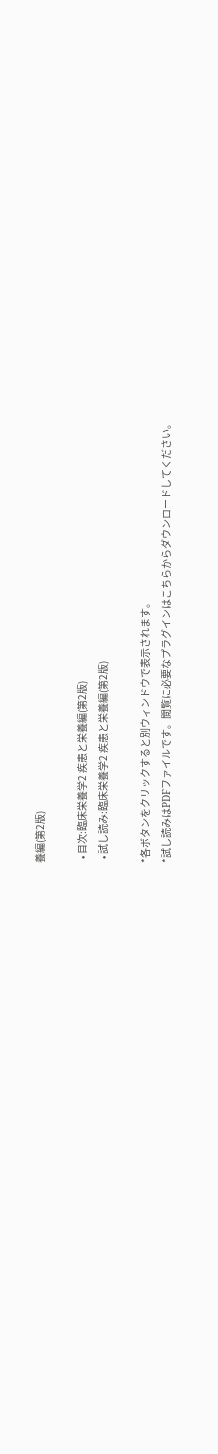養編(第2版)

  • 目次:臨床栄養学2 疾患と栄養編(第2版)
  • 試し読み:臨床栄養学2 疾患と栄養編(第2版)

*各ボタンをクリックすると別ウィンドウで表示されます。
*試し読みはPDFファイルです。閲覧に必要なプラグインはこちらからダウンロードしてください。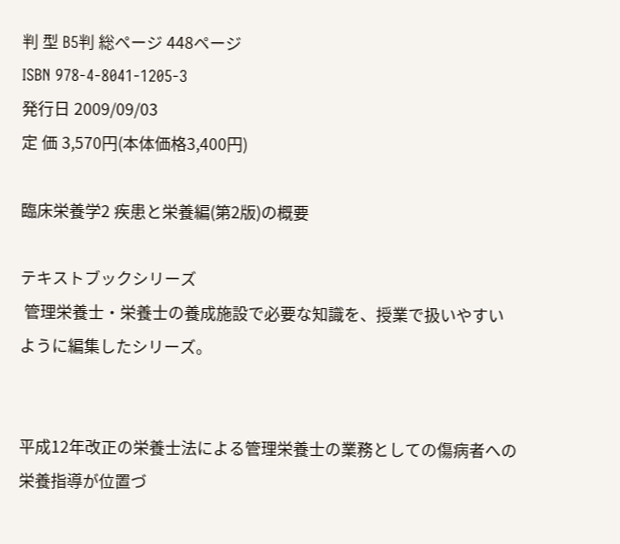判 型 B5判 総ページ 448ページ
ISBN 978-4-8041-1205-3
発行日 2009/09/03
定 価 3,570円(本体価格3,400円)

臨床栄養学2 疾患と栄養編(第2版)の概要

テキストブックシリーズ
 管理栄養士・栄養士の養成施設で必要な知識を、授業で扱いやすいように編集したシリーズ。


平成12年改正の栄養士法による管理栄養士の業務としての傷病者への栄養指導が位置づ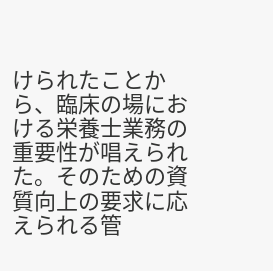けられたことから、臨床の場における栄養士業務の重要性が唱えられた。そのための資質向上の要求に応えられる管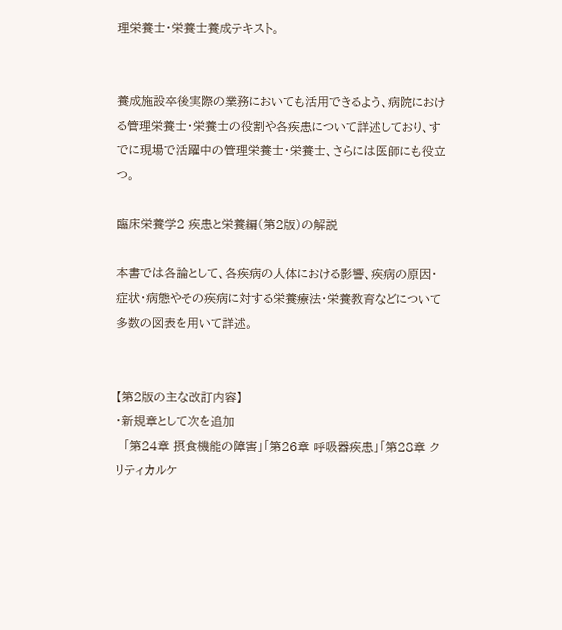理栄養士・栄養士養成テキスト。


養成施設卒後実際の業務においても活用できるよう、病院における管理栄養士・栄養士の役割や各疾患について詳述しており、すでに現場で活躍中の管理栄養士・栄養士、さらには医師にも役立つ。

臨床栄養学2 疾患と栄養編(第2版)の解説

本書では各論として、各疾病の人体における影響、疾病の原因・症状・病態やその疾病に対する栄養療法・栄養教育などについて多数の図表を用いて詳述。


【第2版の主な改訂内容】
・新規章として次を追加
  「第24章 摂食機能の障害」「第26章 呼吸器疾患」「第28章 クリティカルケ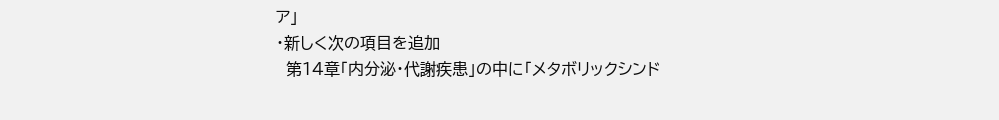ア」
・新しく次の項目を追加
  第14章「内分泌・代謝疾患」の中に「メタボリックシンド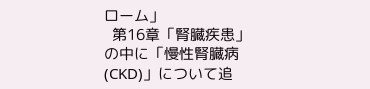ローム」
  第16章「腎臓疾患」の中に「慢性腎臓病(CKD)」について追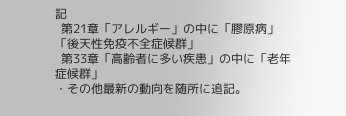記
  第21章「アレルギー」の中に「膠原病」「後天性免疫不全症候群」
  第33章「高齢者に多い疾患」の中に「老年症候群」
・その他最新の動向を随所に追記。